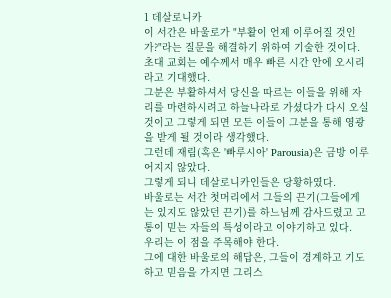1 데살로니카
이 서간은 바울로가 "부활이 언제 이루어질 것인가?"라는 질문을 해결하기 위하여 기술한 것이다.
초대 교회는 예수께서 매우 빠른 시간 안에 오시리라고 기대했다.
그분은 부활하셔서 당신을 따르는 이들을 위해 자리를 마련하시려고 하늘나라로 가셨다가 다시 오실 것이고 그렇게 되면 모든 이들이 그분을 통해 영광을 받게 될 것이라 생각했다.
그런데 재림(혹은 '빠루시아' Parousia)은 금방 이루어지지 않았다.
그렇게 되니 데살로니카인들은 당황하였다.
바울로는 서간 첫머리에서 그들의 끈기(그들에게는 있지도 않았던 끈기)를 하느님께 감사드렸고 고통이 믿는 자들의 특성이라고 이야기하고 있다.
우리는 이 점을 주목해야 한다.
그에 대한 바울로의 해답은, 그들이 경계하고 기도하고 믿음을 가지면 그리스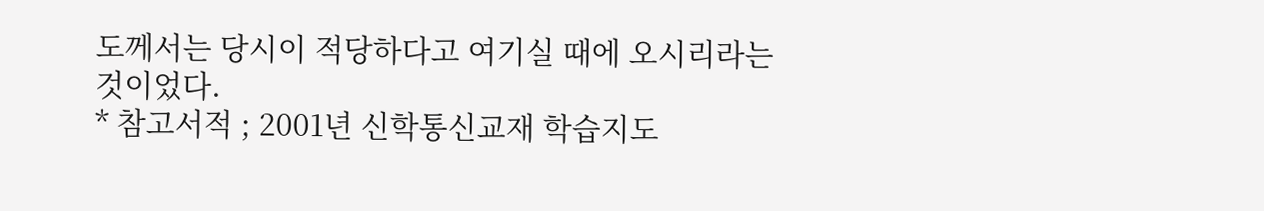도께서는 당시이 적당하다고 여기실 때에 오시리라는 것이었다.
* 참고서적 ; 2001년 신학통신교재 학습지도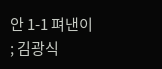안 1-1 펴낸이 ; 김광식